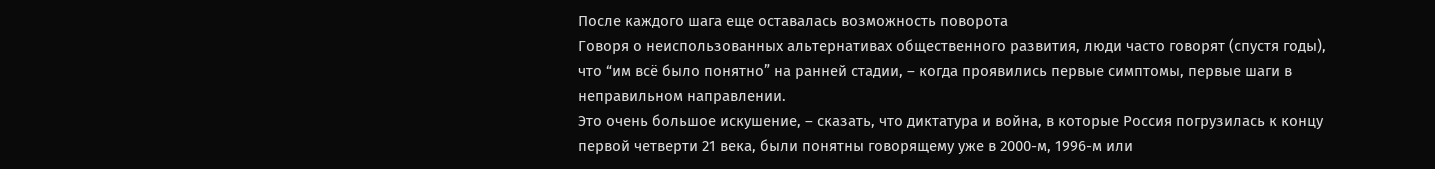После каждого шага еще оставалась возможность поворота
Говоря о неиспользованных альтернативах общественного развития, люди часто говорят (спустя годы), что “им всё было понятно” на ранней стадии, – когда проявились первые симптомы, первые шаги в неправильном направлении.
Это очень большое искушение, – сказать, что диктатура и война, в которые Россия погрузилась к концу первой четверти 21 века, были понятны говорящему уже в 2000-м, 1996-м или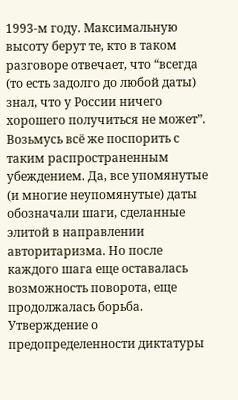1993-м году. Максимальную высоту берут те, кто в таком разговоре отвечает, что “всегда (то есть задолго до любой даты) знал, что у России ничего хорошего получиться не может”.
Возьмусь всё же поспорить с таким распространенным убеждением. Да, все упомянутые (и многие неупомянутые) даты обозначали шаги, сделанные элитой в направлении авторитаризма. Но после каждого шага еще оставалась возможность поворота, еще продолжалась борьба.
Утверждение о предопределенности диктатуры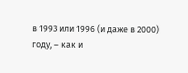в 1993 или 1996 (и даже в 2000) году, – как и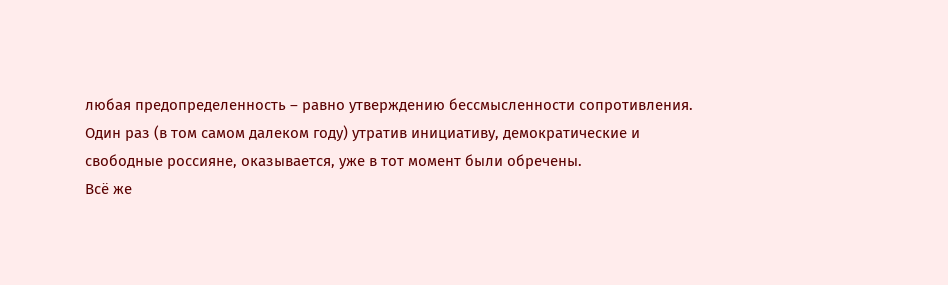любая предопределенность – равно утверждению бессмысленности сопротивления. Один раз (в том самом далеком году) утратив инициативу, демократические и свободные россияне, оказывается, уже в тот момент были обречены.
Всё же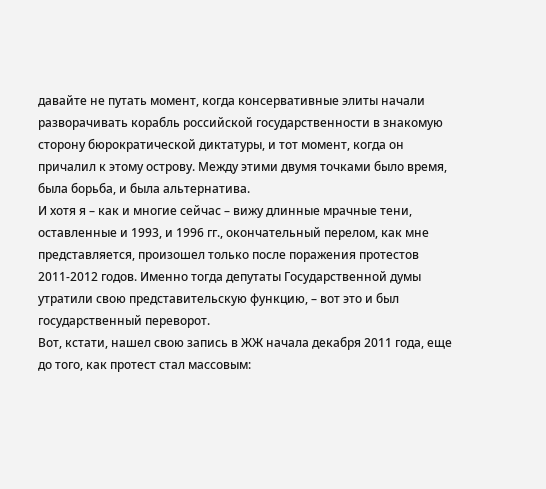давайте не путать момент, когда консервативные элиты начали разворачивать корабль российской государственности в знакомую сторону бюрократической диктатуры, и тот момент, когда он причалил к этому острову. Между этими двумя точками было время, была борьба, и была альтернатива.
И хотя я – как и многие сейчас – вижу длинные мрачные тени, оставленные и 1993, и 1996 гг., окончательный перелом, как мне представляется, произошел только после поражения протестов 2011-2012 годов. Именно тогда депутаты Государственной думы утратили свою представительскую функцию, – вот это и был государственный переворот.
Вот, кстати, нашел свою запись в ЖЖ начала декабря 2011 года, еще до того, как протест стал массовым: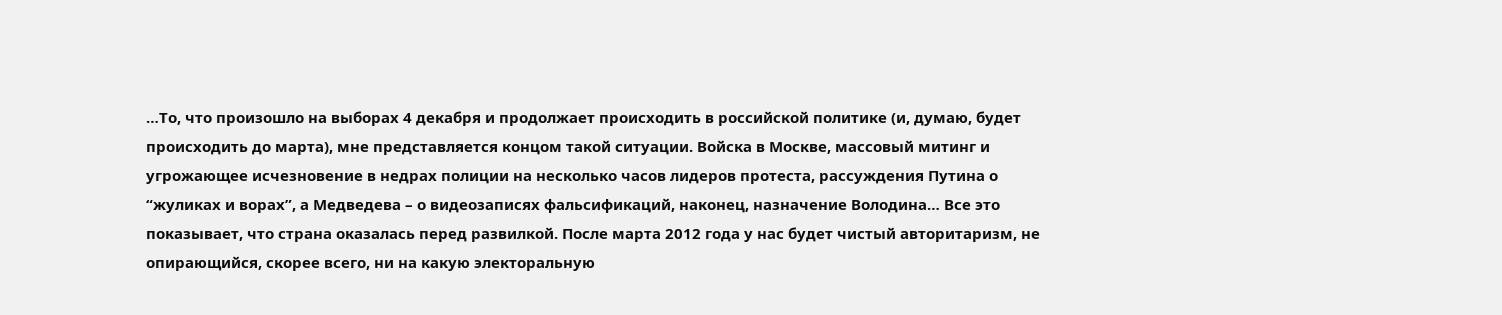…То, что произошло на выборах 4 декабря и продолжает происходить в российской политике (и, думаю, будет происходить до марта), мне представляется концом такой ситуации. Войска в Москве, массовый митинг и угрожающее исчезновение в недрах полиции на несколько часов лидеров протеста, рассуждения Путина о “жуликах и ворах”, а Медведева – о видеозаписях фальсификаций, наконец, назначение Володина… Все это показывает, что страна оказалась перед развилкой. После марта 2012 года у нас будет чистый авторитаризм, не опирающийся, скорее всего, ни на какую электоральную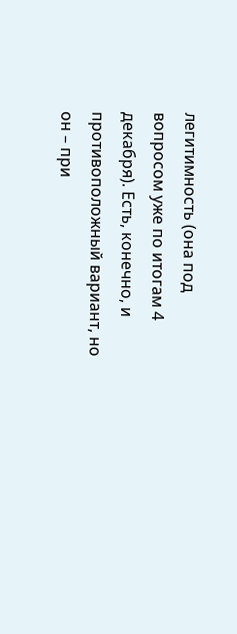легитимность (она под вопросом уже по итогам 4 декабря). Есть, конечно, и противоположный вариант, но он – при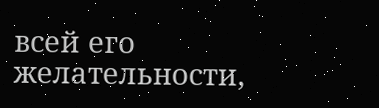всей его желательности,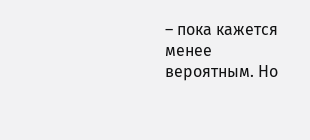– пока кажется менее вероятным. Но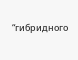“гибридного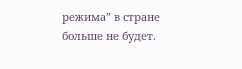режима” в стране больше не будет.